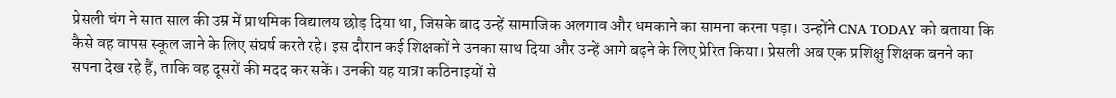प्रेसली चंग ने सात साल की उम्र में प्राथमिक विद्यालय छोड़ दिया था, जिसके बाद उन्हें सामाजिक अलगाव और धमकाने का सामना करना पड़ा। उन्होंने CNA TODAY को बताया कि कैसे वह वापस स्कूल जाने के लिए संघर्ष करते रहे। इस दौरान कई शिक्षकों ने उनका साथ दिया और उन्हें आगे बढ़ने के लिए प्रेरित किया। प्रेसली अब एक प्रशिक्षु शिक्षक बनने का सपना देख रहे हैं, ताकि वह दूसरों की मदद कर सकें। उनकी यह यात्रा कठिनाइयों से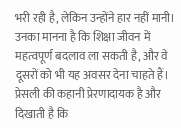भरी रही है, लेकिन उन्होंने हार नहीं मानी। उनका मानना है कि शिक्षा जीवन में महत्वपूर्ण बदलाव ला सकती है, और वे दूसरों को भी यह अवसर देना चाहते हैं। प्रेसली की कहानी प्रेरणादायक है और दिखाती है कि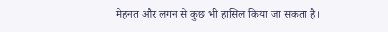मेहनत और लगन से कुछ भी हासिल किया जा सकता है।